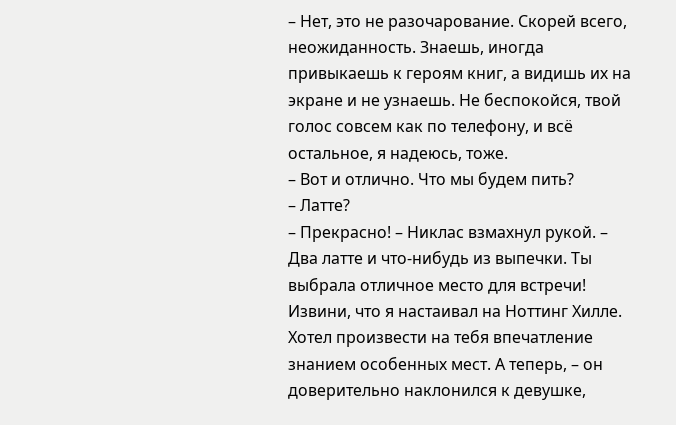– Нет, это не разочарование. Скорей всего, неожиданность. Знаешь, иногда привыкаешь к героям книг, а видишь их на экране и не узнаешь. Не беспокойся, твой голос совсем как по телефону, и всё остальное, я надеюсь, тоже.
– Вот и отлично. Что мы будем пить?
– Латте?
– Прекрасно! – Никлас взмахнул рукой. – Два латте и что-нибудь из выпечки. Ты выбрала отличное место для встречи! Извини, что я настаивал на Ноттинг Хилле. Хотел произвести на тебя впечатление знанием особенных мест. А теперь, – он доверительно наклонился к девушке,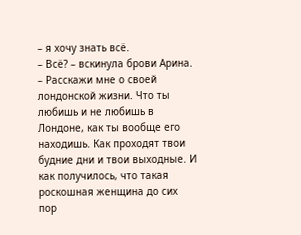– я хочу знать всё.
– Всё? – вскинула брови Арина.
– Расскажи мне о своей лондонской жизни. Что ты любишь и не любишь в Лондоне, как ты вообще его находишь. Как проходят твои будние дни и твои выходные. И как получилось, что такая роскошная женщина до сих пор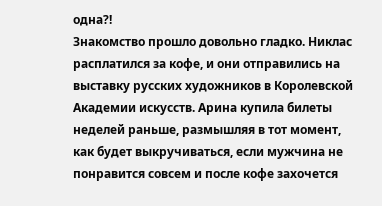одна?!
Знакомство прошло довольно гладко. Никлас расплатился за кофе, и они отправились на выставку русских художников в Королевской Академии искусств. Арина купила билеты неделей раньше, размышляя в тот момент, как будет выкручиваться, если мужчина не понравится совсем и после кофе захочется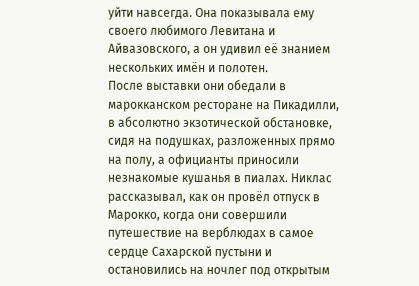уйти навсегда. Она показывала ему своего любимого Левитана и Айвазовского, а он удивил её знанием нескольких имён и полотен.
После выставки они обедали в марокканском ресторане на Пикадилли, в абсолютно экзотической обстановке, сидя на подушках, разложенных прямо на полу, а официанты приносили незнакомые кушанья в пиалах. Никлас рассказывал, как он провёл отпуск в Марокко, когда они совершили путешествие на верблюдах в самое сердце Сахарской пустыни и остановились на ночлег под открытым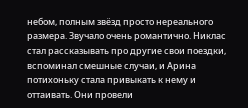небом, полным звёзд просто нереального размера. Звучало очень романтично. Никлас стал рассказывать про другие свои поездки, вспоминал смешные случаи, и Арина потихоньку стала привыкать к нему и оттаивать. Они провели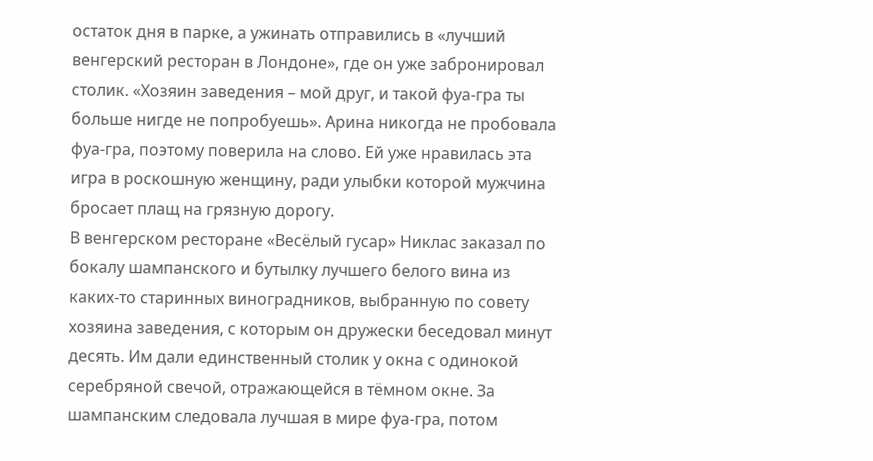остаток дня в парке, а ужинать отправились в «лучший венгерский ресторан в Лондоне», где он уже забронировал столик. «Хозяин заведения – мой друг, и такой фуа-гра ты больше нигде не попробуешь». Арина никогда не пробовала фуа-гра, поэтому поверила на слово. Ей уже нравилась эта игра в роскошную женщину, ради улыбки которой мужчина бросает плащ на грязную дорогу.
В венгерском ресторане «Весёлый гусар» Никлас заказал по бокалу шампанского и бутылку лучшего белого вина из каких-то старинных виноградников, выбранную по совету хозяина заведения, с которым он дружески беседовал минут десять. Им дали единственный столик у окна с одинокой серебряной свечой, отражающейся в тёмном окне. За шампанским следовала лучшая в мире фуа-гра, потом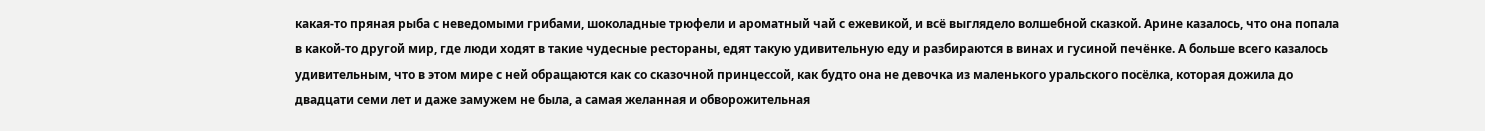какая-то пряная рыба с неведомыми грибами, шоколадные трюфели и ароматный чай с ежевикой, и всё выглядело волшебной сказкой. Арине казалось, что она попала в какой-то другой мир, где люди ходят в такие чудесные рестораны, едят такую удивительную еду и разбираются в винах и гусиной печёнке. А больше всего казалось удивительным, что в этом мире с ней обращаются как со сказочной принцессой, как будто она не девочка из маленького уральского посёлка, которая дожила до двадцати семи лет и даже замужем не была, а самая желанная и обворожительная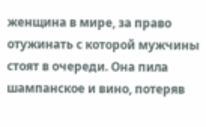женщина в мире, за право отужинать с которой мужчины стоят в очереди. Она пила шампанское и вино, потеряв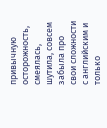привычную осторожность, смеялась, шутила, совсем забыла про свои сложности с английским и только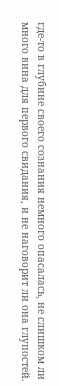где-то в глубине своего сознания немного опасалась, не слишком ли много вина для первого свидания, и не наговорит ли она глупостей.